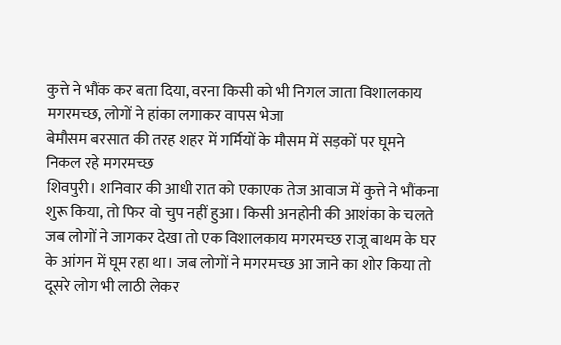कुत्ते ने भौंक कर बता दिया, वरना किसी को भी निगल जाता विशालकाय मगरमच्छ, लोगों ने हांका लगाकर वापस भेजा
बेमौसम बरसात की तरह शहर में गर्मियों के मौसम में सड़कों पर घूमने निकल रहे मगरमच्छ
शिवपुरी। शनिवार की आधी रात को एकाएक तेज आवाज में कुत्ते ने भौंकना शुरू किया, तो फिर वो चुप नहीं हुआ। किसी अनहोनी की आशंका के चलते जब लोगों ने जागकर देखा तो एक विशालकाय मगरमच्छ राजू बाथम के घर के आंगन में घूम रहा था। जब लोगों ने मगरमच्छ आ जाने का शोर किया तो दूसरे लोग भी लाठी लेकर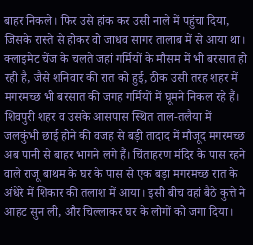बाहर निकले। फिर उसे हांक कर उसी नाले में पहुंचा दिया, जिसके रास्ते से होकर वो जाधव सागर तालाब में से आया था।
क्लाइमेट चेंज के चलते जहां गर्मियों के मौसम में भी बरसात हो रही है, जैसे शनिवार की रात को हुई, ठीक उसी तरह शहर में मगरमच्छ भी बरसात की जगह गर्मियों में घूमने निकल रहे हैं। शिवपुरी शहर व उसके आसपास स्थित ताल-तलैया में जलकुंभी छाई होने की वजह से बड़ी तादाद में मौजूद मगरमच्छ अब पानी से बाहर भागने लगे हैं। चिंताहरण मंदिर के पास रहने वाले राजू बाथम के घर के पास से एक बड़ा मगरमच्छ रात के अंधेरे में शिकार की तलाश में आया। इसी बीच वहां बैठे कुत्ते ने आहट सुन ली, और चिल्लाकर घर के लोगों को जगा दिया।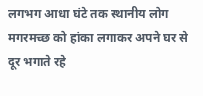लगभग आधा घंटे तक स्थानीय लोग मगरमच्छ को हांका लगाकर अपने घर से दूर भगाते रहे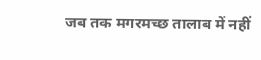जब तक मगरमच्छ तालाब में नहीं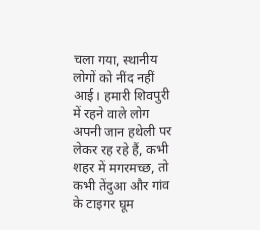चला गया, स्थानीय लोगों को नींद नहीं आई। हमारी शिवपुरी में रहने वाले लोग अपनी जान हथेली पर लेकर रह रहे हैं, कभी शहर में मगरमच्छ, तो कभी तेंदुआ और गांव के टाइगर घूम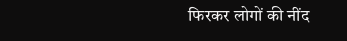फिरकर लोगों की नींद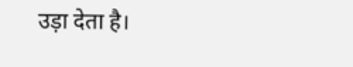उड़ा देता है।